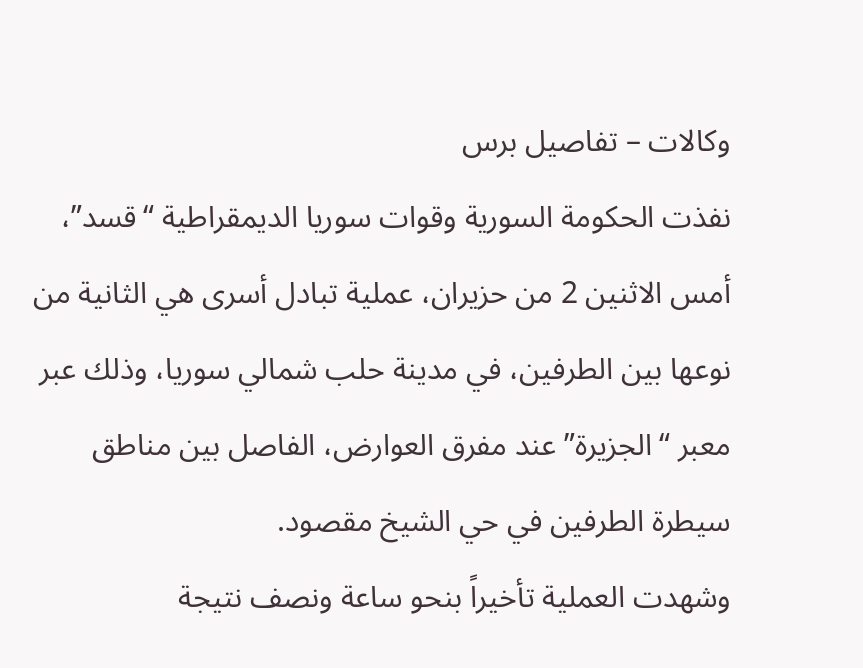وكالات – تفاصيل برس
نفذت الحكومة السورية وقوات سوريا الديمقراطية “قسد”، أمس الاثنين 2 من حزيران، عملية تبادل أسرى هي الثانية من نوعها بين الطرفين، في مدينة حلب شمالي سوريا، وذلك عبر معبر “الجزيرة” عند مفرق العوارض، الفاصل بين مناطق سيطرة الطرفين في حي الشيخ مقصود.
وشهدت العملية تأخيراً بنحو ساعة ونصف نتيجة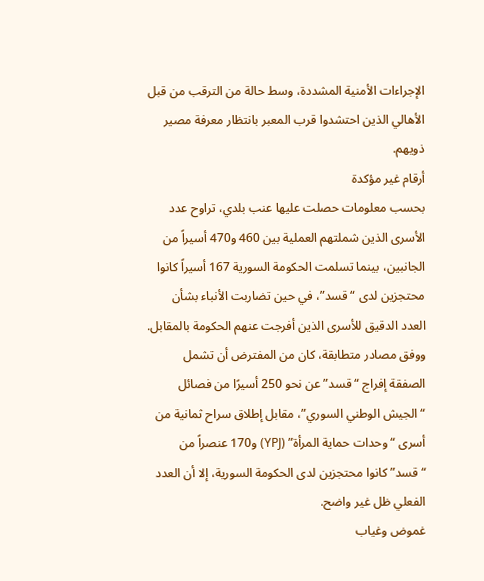الإجراءات الأمنية المشددة، وسط حالة من الترقب من قبل الأهالي الذين احتشدوا قرب المعبر بانتظار معرفة مصير ذويهم.
أرقام غير مؤكدة
بحسب معلومات حصلت عليها عنب بلدي، تراوح عدد الأسرى الذين شملتهم العملية بين 460 و470 أسيراً من الجانبين، بينما تسلمت الحكومة السورية 167 أسيراً كانوا محتجزين لدى “قسد”، في حين تضاربت الأنباء بشأن العدد الدقيق للأسرى الذين أفرجت عنهم الحكومة بالمقابل.
ووفق مصادر متطابقة، كان من المفترض أن تشمل الصفقة إفراج “قسد” عن نحو 250 أسيرًا من فصائل “الجيش الوطني السوري”، مقابل إطلاق سراح ثمانية من أسرى “وحدات حماية المرأة” (YPJ) و170 عنصراً من “قسد” كانوا محتجزين لدى الحكومة السورية، إلا أن العدد الفعلي ظل غير واضح.
غموض وغياب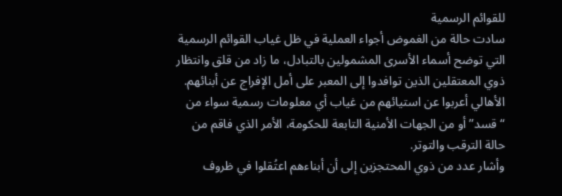للقوائم الرسمية
سادت حالة من الغموض أجواء العملية في ظل غياب القوائم الرسمية التي توضح أسماء الأسرى المشمولين بالتبادل، ما زاد من قلق وانتظار ذوي المعتقلين الذين توافدوا إلى المعبر على أمل الإفراج عن أبنائهم. الأهالي أعربوا عن استيائهم من غياب أي معلومات رسمية سواء من “قسد” أو من الجهات الأمنية التابعة للحكومة، الأمر الذي فاقم من حالة الترقب والتوتر.
وأشار عدد من ذوي المحتجزين إلى أن أبناءهم اعتُقلوا في ظروف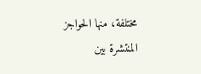مختلفة، منها الحواجز المنتشرة بين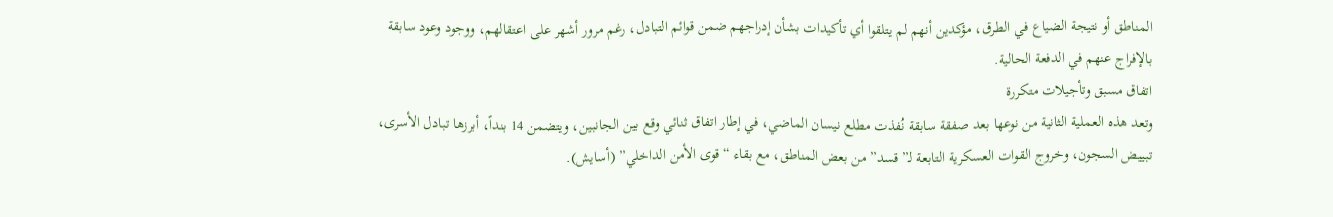المناطق أو نتيجة الضياع في الطرق، مؤكدين أنهم لم يتلقوا أي تأكيدات بشأن إدراجهم ضمن قوائم التبادل، رغم مرور أشهر على اعتقالهم، ووجود وعود سابقة بالإفراج عنهم في الدفعة الحالية.
اتفاق مسبق وتأجيلات متكررة
وتعد هذه العملية الثانية من نوعها بعد صفقة سابقة نُفذت مطلع نيسان الماضي، في إطار اتفاق ثنائي وقع بين الجانبين، ويتضمن 14 بنداً، أبرزها تبادل الأسرى، تبييض السجون، وخروج القوات العسكرية التابعة لـ”قسد” من بعض المناطق، مع بقاء “قوى الأمن الداخلي” (أسايش).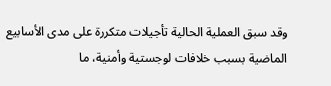وقد سبق العملية الحالية تأجيلات متكررة على مدى الأسابيع الماضية بسبب خلافات لوجستية وأمنية، ما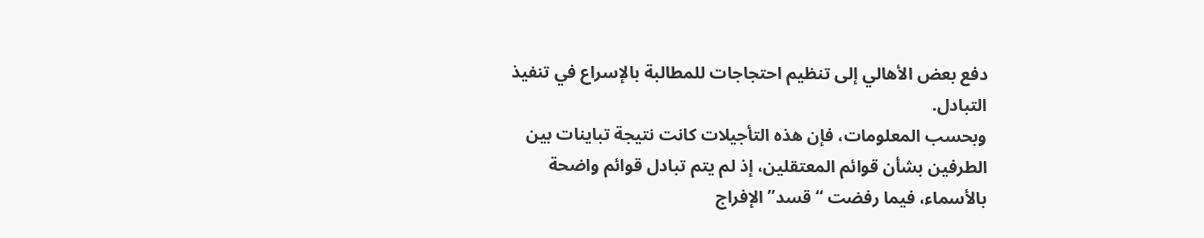دفع بعض الأهالي إلى تنظيم احتجاجات للمطالبة بالإسراع في تنفيذ التبادل.
وبحسب المعلومات، فإن هذه التأجيلات كانت نتيجة تباينات بين الطرفين بشأن قوائم المعتقلين، إذ لم يتم تبادل قوائم واضحة بالأسماء، فيما رفضت “قسد” الإفراج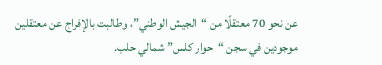عن نحو 70 معتقلًا من “الجيش الوطني”، وطالبت بالإفراج عن معتقلين موجودين في سجن “حوار كلس” شمالي حلب.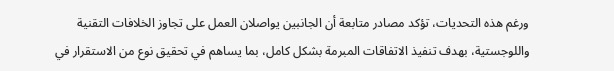ورغم هذه التحديات، تؤكد مصادر متابعة أن الجانبين يواصلان العمل على تجاوز الخلافات التقنية واللوجستية، بهدف تنفيذ الاتفاقات المبرمة بشكل كامل، بما يساهم في تحقيق نوع من الاستقرار في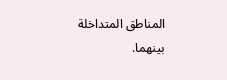المناطق المتداخلة بينهما.